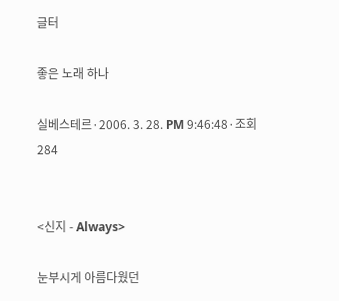글터

좋은 노래 하나

실베스테르·2006. 3. 28. PM 9:46:48·조회 284


<신지 - Always>

눈부시게 아름다웠던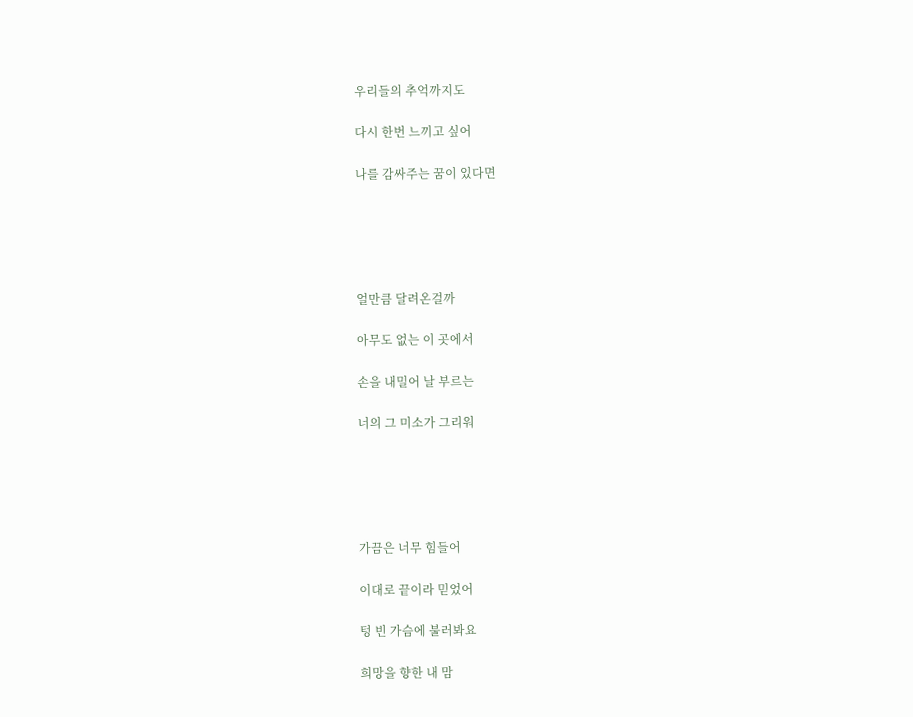우리들의 추억까지도

다시 한번 느끼고 싶어

나를 감싸주는 꿈이 있다면





얼만큼 달려온걸까

아무도 없는 이 곳에서

손을 내밀어 날 부르는

너의 그 미소가 그리워





가끔은 너무 힘들어

이대로 끝이라 믿었어

텅 빈 가슴에 불러봐요

희망을 향한 내 맘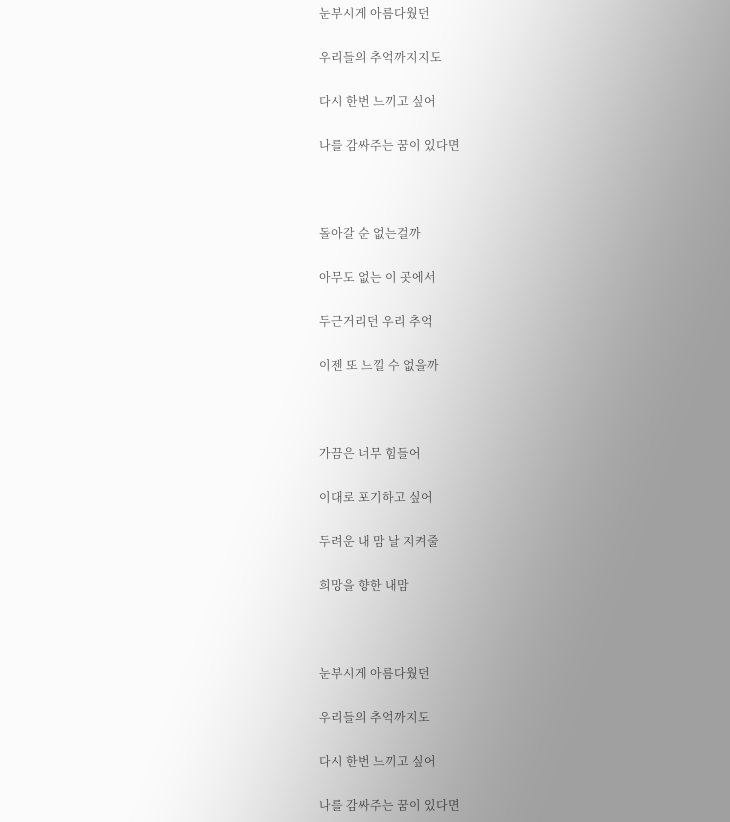눈부시게 아름다웠던

우리들의 추억까지지도

다시 한번 느끼고 싶어

나를 감싸주는 꿈이 있다면



돌아갈 순 없는걸까

아무도 없는 이 곳에서

두근거리던 우리 추억

이젠 또 느낄 수 없을까



가끔은 너무 힘들어

이대로 포기하고 싶어

두려운 내 맘 날 지켜줄

희망을 향한 내맘



눈부시게 아름다웠던

우리들의 추억까지도

다시 한번 느끼고 싶어

나를 감싸주는 꿈이 있다면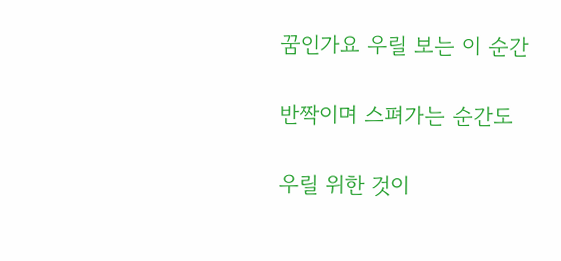꿈인가요 우릴 보는 이 순간

반짝이며 스펴가는 순간도

우릴 위한 것이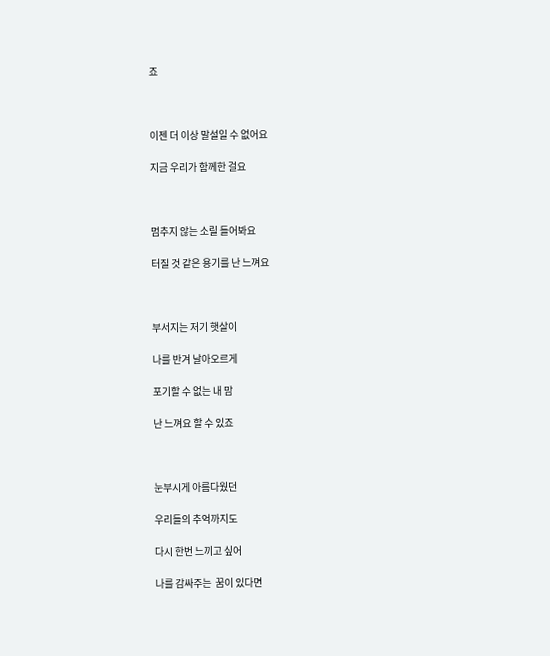죠



이젠 더 이상 말설일 수 없어요

지금 우리가 함께한 걸요



멈추지 않는 소릴 들어봐요

터질 것 같은 용기를 난 느껴요



부서지는 저기 햇살이

나를 반겨 날아오르게

포기할 수 없는 내 맘

난 느껴요 할 수 있죠



눈부시게 아름다웠던

우리들의 추억까지도

다시 한번 느끼고 싶어

나를 감싸주는  꿈이 있다면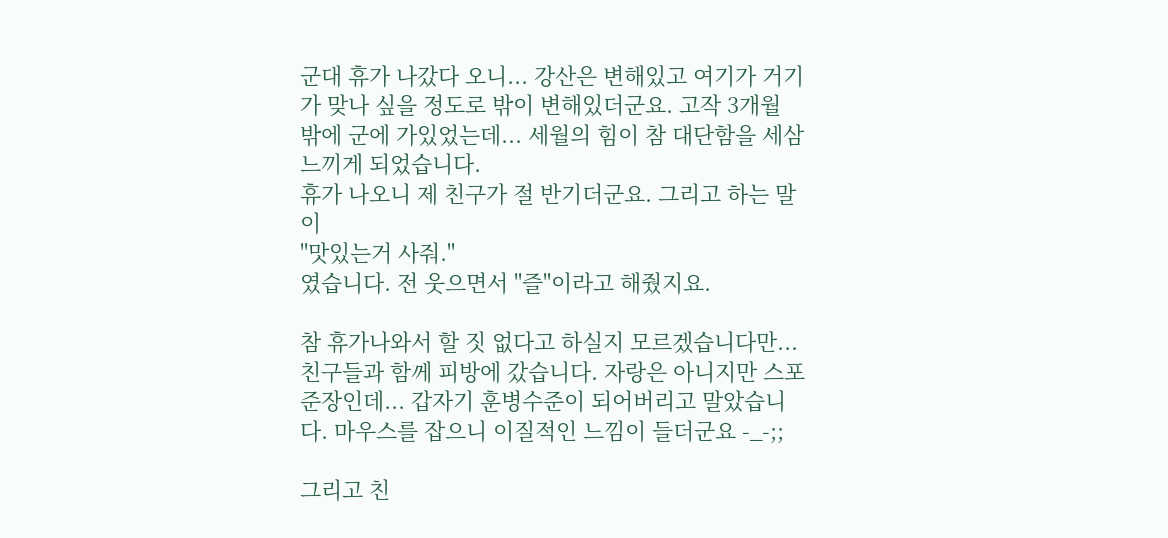군대 휴가 나갔다 오니... 강산은 변해있고 여기가 거기가 맞나 싶을 정도로 밖이 변해있더군요. 고작 3개월 밖에 군에 가있었는데... 세월의 힘이 참 대단함을 세삼 느끼게 되었습니다.
휴가 나오니 제 친구가 절 반기더군요. 그리고 하는 말이
"맛있는거 사줘."
였습니다. 전 웃으면서 "즐"이라고 해줬지요.

참 휴가나와서 할 짓 없다고 하실지 모르겠습니다만... 친구들과 함께 피방에 갔습니다. 자랑은 아니지만 스포 준장인데... 갑자기 훈병수준이 되어버리고 말았습니다. 마우스를 잡으니 이질적인 느낌이 들더군요 -_-;;

그리고 친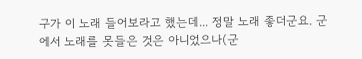구가 이 노래 들어보라고 했는데... 정말 노래 좋더군요. 군에서 노래를 못들은 것은 아니었으나(군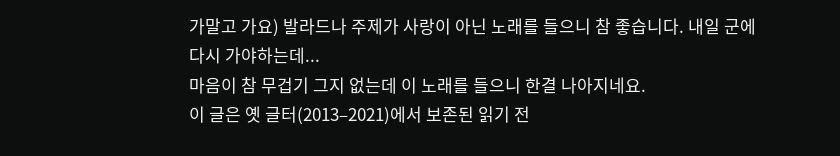가말고 가요) 발라드나 주제가 사랑이 아닌 노래를 들으니 참 좋습니다. 내일 군에 다시 가야하는데...
마음이 참 무겁기 그지 없는데 이 노래를 들으니 한결 나아지네요.
이 글은 옛 글터(2013–2021)에서 보존된 읽기 전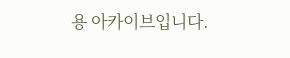용 아카이브입니다.